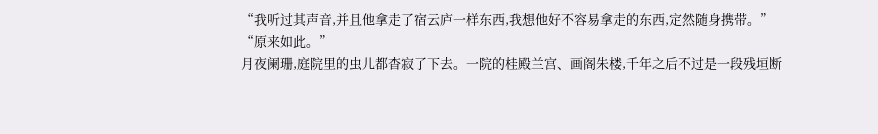“我听过其声音,并且他拿走了宿云庐一样东西,我想他好不容易拿走的东西,定然随身携带。”
“原来如此。”
月夜阑珊,庭院里的虫儿都杳寂了下去。一院的桂殿兰宫、画阁朱楼,千年之后不过是一段残垣断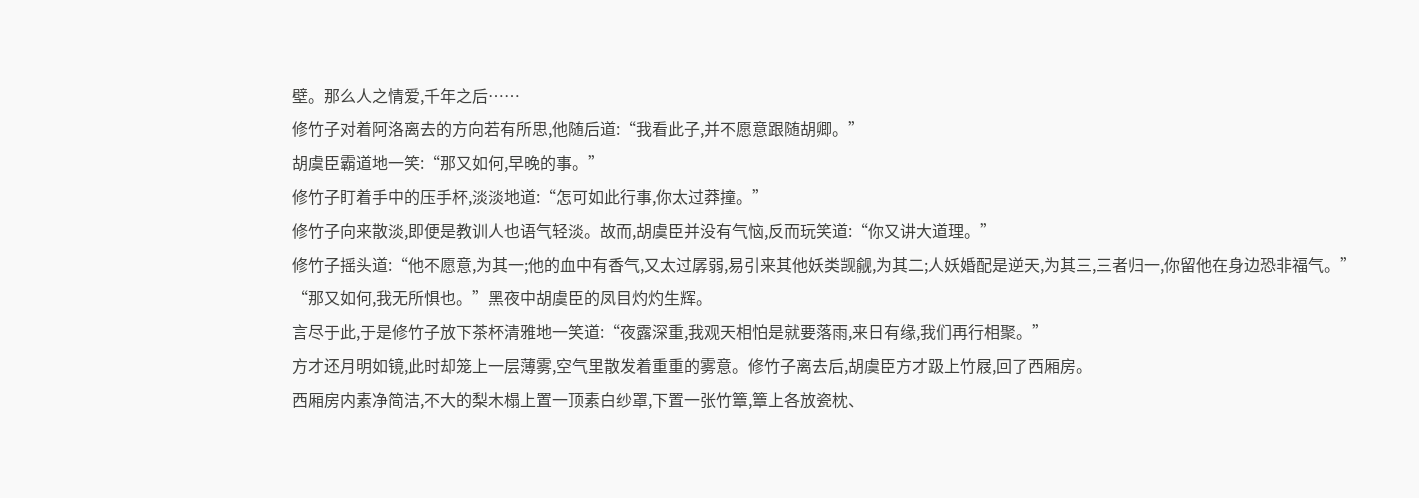壁。那么人之情爱,千年之后……
修竹子对着阿洛离去的方向若有所思,他随后道:“我看此子,并不愿意跟随胡卿。”
胡虞臣霸道地一笑:“那又如何,早晚的事。”
修竹子盯着手中的压手杯,淡淡地道:“怎可如此行事,你太过莽撞。”
修竹子向来散淡,即便是教训人也语气轻淡。故而,胡虞臣并没有气恼,反而玩笑道:“你又讲大道理。”
修竹子摇头道:“他不愿意,为其一;他的血中有香气,又太过孱弱,易引来其他妖类觊觎,为其二;人妖婚配是逆天,为其三,三者归一,你留他在身边恐非福气。”
“那又如何,我无所惧也。”黑夜中胡虞臣的凤目灼灼生辉。
言尽于此,于是修竹子放下茶杯清雅地一笑道:“夜露深重,我观天相怕是就要落雨,来日有缘,我们再行相聚。”
方才还月明如镜,此时却笼上一层薄雾,空气里散发着重重的雾意。修竹子离去后,胡虞臣方才趿上竹屐,回了西厢房。
西厢房内素净简洁,不大的梨木榻上置一顶素白纱罩,下置一张竹簟,簟上各放瓷枕、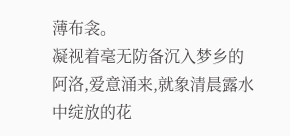薄布衾。
凝视着毫无防备沉入梦乡的阿洛,爱意涌来,就象清晨露水中绽放的花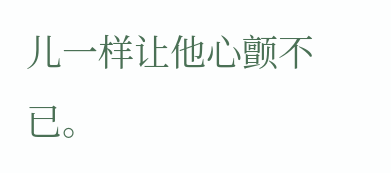儿一样让他心颤不已。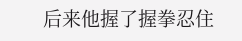后来他握了握拳忍住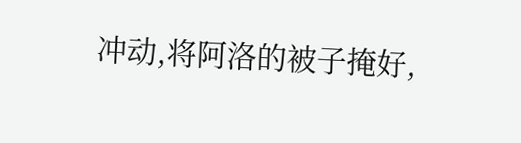冲动,将阿洛的被子掩好,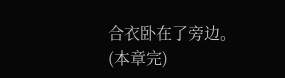合衣卧在了旁边。
(本章完)